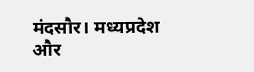मंदसौर। मध्यप्रदेश और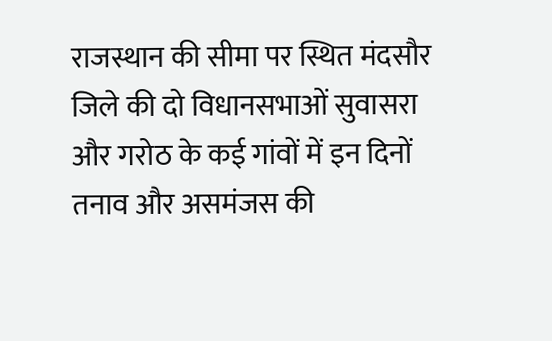राजस्थान की सीमा पर स्थित मंदसौर जिले की दो विधानसभाओं सुवासरा और गरोठ के कई गांवों में इन दिनों तनाव और असमंजस की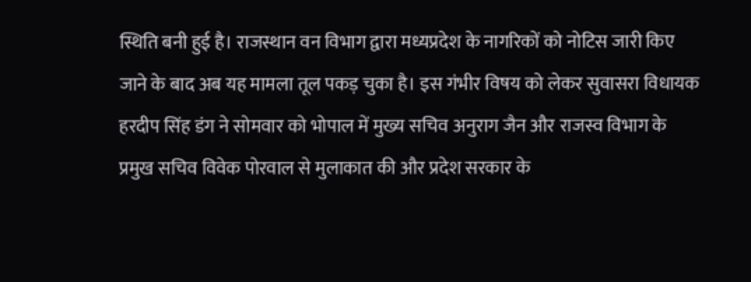स्थिति बनी हुई है। राजस्थान वन विभाग द्वारा मध्यप्रदेश के नागरिकों को नोटिस जारी किए जाने के बाद अब यह मामला तूल पकड़ चुका है। इस गंभीर विषय को लेकर सुवासरा विधायक हरदीप सिंह डंग ने सोमवार को भोपाल में मुख्य सचिव अनुराग जैन और राजस्व विभाग के प्रमुख सचिव विवेक पोरवाल से मुलाकात की और प्रदेश सरकार के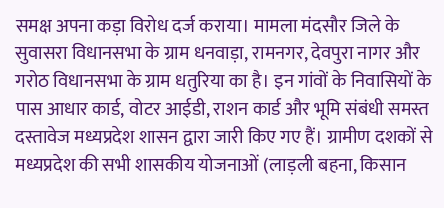समक्ष अपना कड़ा विरोध दर्ज कराया। मामला मंदसौर जिले के सुवासरा विधानसभा के ग्राम धनवाड़ा, रामनगर, देवपुरा नागर और गरोठ विधानसभा के ग्राम धतुरिया का है। इन गांवों के निवासियों के पास आधार कार्ड, वोटर आईडी, राशन कार्ड और भूमि संबंधी समस्त दस्तावेज मध्यप्रदेश शासन द्वारा जारी किए गए हैं। ग्रामीण दशकों से मध्यप्रदेश की सभी शासकीय योजनाओं (लाड़ली बहना, किसान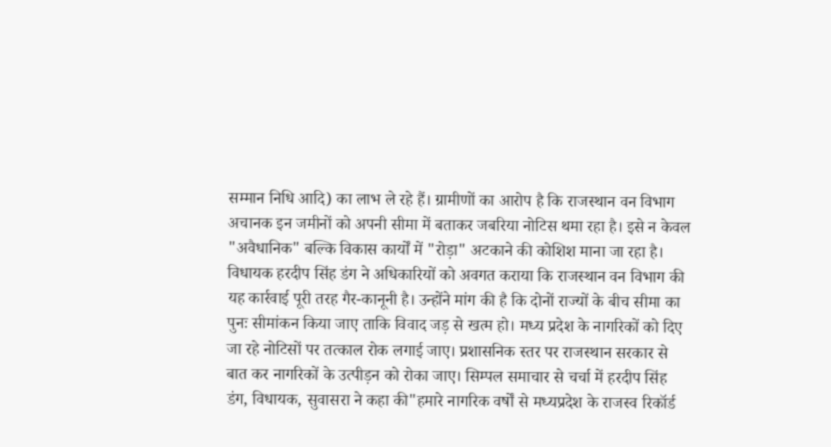सम्मान निधि आदि) का लाभ ले रहे हैं। ग्रामीणों का आरोप है कि राजस्थान वन विभाग अचानक इन जमीनों को अपनी सीमा में बताकर जबरिया नोटिस थमा रहा है। इसे न केवल "अवैधानिक" बल्कि विकास कार्यों में "रोड़ा" अटकाने की कोशिश माना जा रहा है। विधायक हरदीप सिंह डंग ने अधिकारियों को अवगत कराया कि राजस्थान वन विभाग की यह कार्रवाई पूरी तरह गैर-कानूनी है। उन्होंने मांग की है कि दोनों राज्यों के बीच सीमा का पुनः सीमांकन किया जाए ताकि विवाद जड़ से खत्म हो। मध्य प्रदेश के नागरिकों को दिए जा रहे नोटिसों पर तत्काल रोक लगाई जाए। प्रशासनिक स्तर पर राजस्थान सरकार से बात कर नागरिकों के उत्पीड़न को रोका जाए। सिम्पल समाचार से चर्चा में हरदीप सिंह डंग, विधायक, सुवासरा ने कहा की"हमारे नागरिक वर्षों से मध्यप्रदेश के राजस्व रिकॉर्ड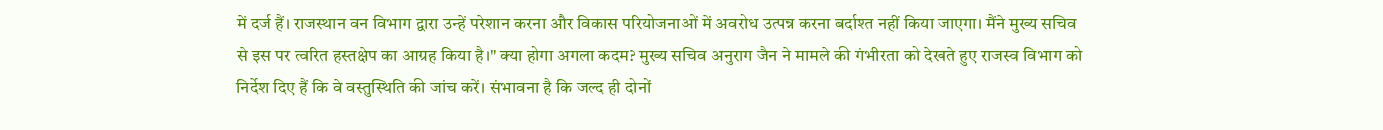में दर्ज हैं। राजस्थान वन विभाग द्वारा उन्हें परेशान करना और विकास परियोजनाओं में अवरोध उत्पन्न करना बर्दाश्त नहीं किया जाएगा। मैंने मुख्य सचिव से इस पर त्वरित हस्तक्षेप का आग्रह किया है।" क्या होगा अगला कदम? मुख्य सचिव अनुराग जैन ने मामले की गंभीरता को देखते हुए राजस्व विभाग को निर्देश दिए हैं कि वे वस्तुस्थिति की जांच करें। संभावना है कि जल्द ही दोनों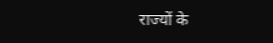राज्यों के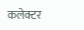कलेक्टर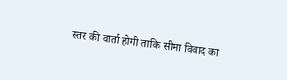स्तर की वार्ता होगी ताकि सीमा विवाद का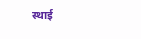स्थाई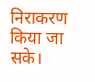निराकरण किया जा सके।